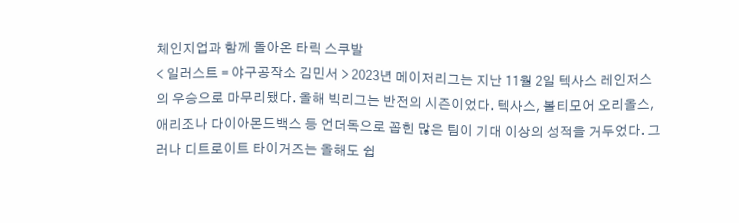체인지업과 함께 돌아온 타릭 스쿠발
< 일러스트 = 야구공작소 김민서 > 2023년 메이저리그는 지난 11월 2일 텍사스 레인저스의 우승으로 마무리됐다. 올해 빅리그는 반전의 시즌이었다. 텍사스, 볼티모어 오리올스, 애리조나 다이아몬드백스 등 언더독으로 꼽힌 많은 팀이 기대 이상의 성적을 거두었다. 그러나 디트로이트 타이거즈는 올해도 쉽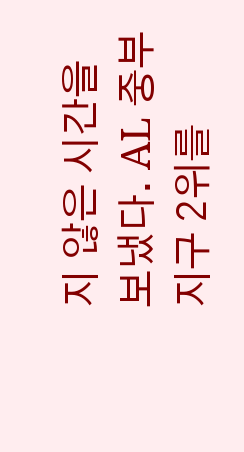지 않은 시간을 보냈다. AL 중부지구 2위를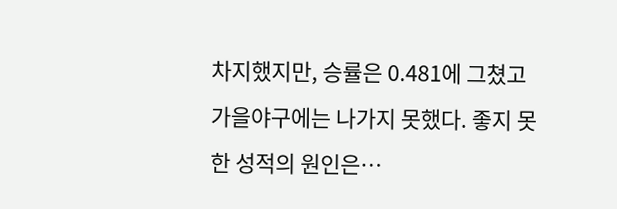차지했지만, 승률은 0.481에 그쳤고 가을야구에는 나가지 못했다. 좋지 못한 성적의 원인은…